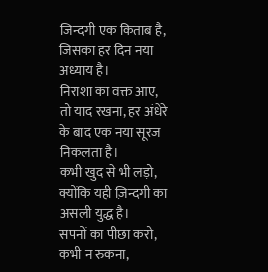जिन्दगी एक किताब है, जिसका हर दिन नया अध्याय है।
निराशा का वक्त आए, तो याद रखना, हर अंधेरे के बाद एक नया सूरज निकलता है।
कभी खुद से भी लड़ो, क्योंकि यही ज़िन्दगी का असली युद्ध है।
सपनों का पीछा करो, कभी न रुकना,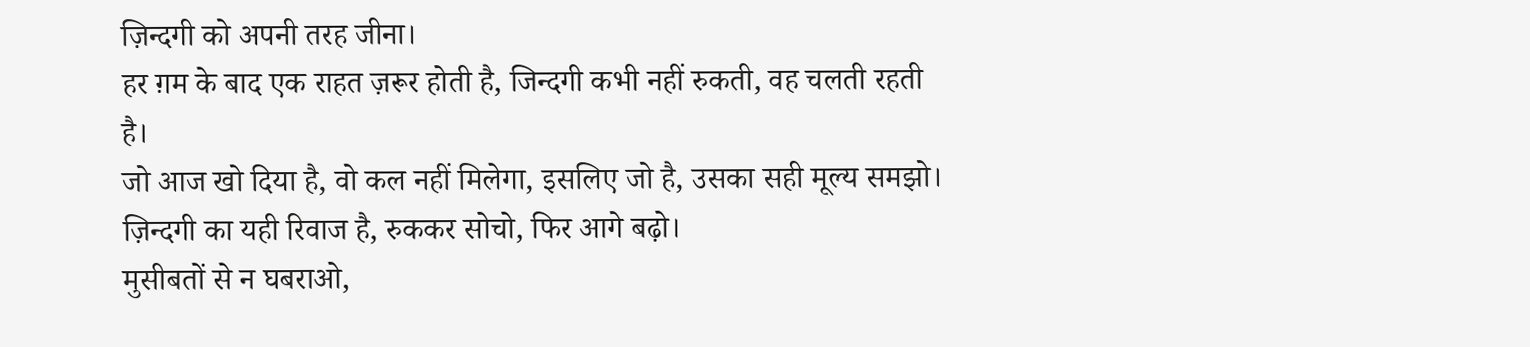ज़िन्दगी को अपनी तरह जीना।
हर ग़म के बाद एक राहत ज़रूर होती है, जिन्दगी कभी नहीं रुकती, वह चलती रहती है।
जो आज खो दिया है, वो कल नहीं मिलेगा, इसलिए जो है, उसका सही मूल्य समझो।
ज़िन्दगी का यही रिवाज है, रुककर सोचो, फिर आगे बढ़ो।
मुसीबतों से न घबराओ,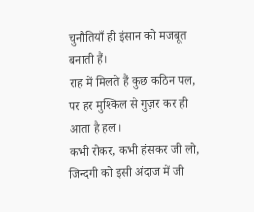चुनौतियाँ ही इंसान को मजबूत बनाती हैं।
राह में मिलते हैं कुछ कठिन पल, पर हर मुश्किल से गुज़र कर ही आता है हल।
कभी रोकर, कभी हंसकर जी लो, जिन्दगी को इसी अंदाज में जी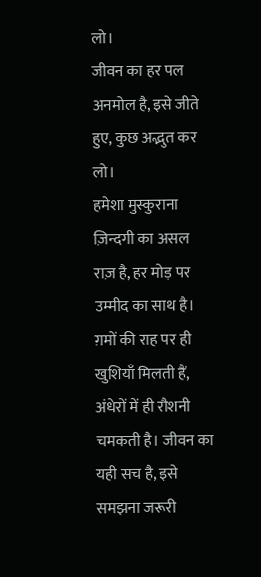लो।
जीवन का हर पल अनमोल है, इसे जीते हुए, कुछ अद्भुत कर लो।
हमेशा मुस्कुराना ज़िन्दगी का असल राज़ है, हर मोड़ पर उम्मीद का साथ है।
ग़मों की राह पर ही खुशियाँ मिलती हैं, अंधेरों में ही रौशनी चमकती है। जीवन का यही सच है, इसे समझना जरूरी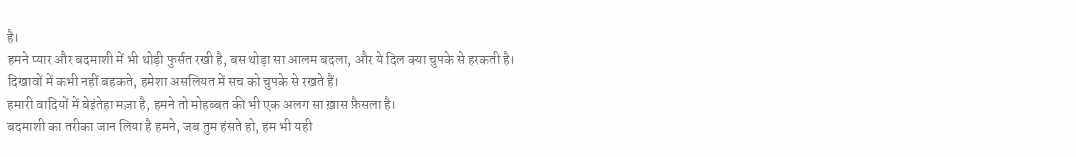है।
हमने प्यार और बदमाशी में भी थोड़ी फुर्सत रखी है, बस थोड़ा सा आलम बदला, और ये दिल क्या चुपके से हरकती है।
दिखावों में कभी नहीं बहकते, हमेशा असलियत में सच को चुपके से रखते हैं।
हमारी वादियों में बेइंतेहा मज़ा है, हमने तो मोहब्बत की भी एक अलग सा ख़ास फ़ैसला है।
बदमाशी का तरीका जान लिया है हमने, जब तुम हंसते हो, हम भी यही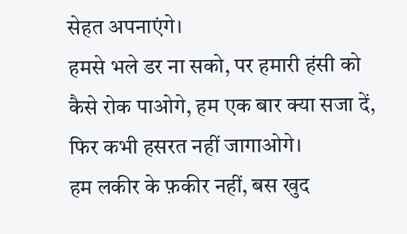सेहत अपनाएंगे।
हमसे भले डर ना सको, पर हमारी हंसी को कैसे रोक पाओगे, हम एक बार क्या सजा दें, फिर कभी हसरत नहीं जागाओगे।
हम लकीर के फ़कीर नहीं, बस खुद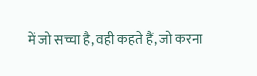में जो सच्चा है, वही कहते हैं, जो करना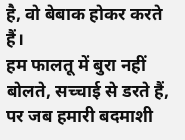है, वो बेबाक होकर करते हैं।
हम फालतू में बुरा नहीं बोलते, सच्चाई से डरते हैं, पर जब हमारी बदमाशी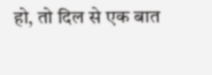हो, तो दिल से एक बात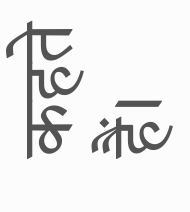कहते हैं।